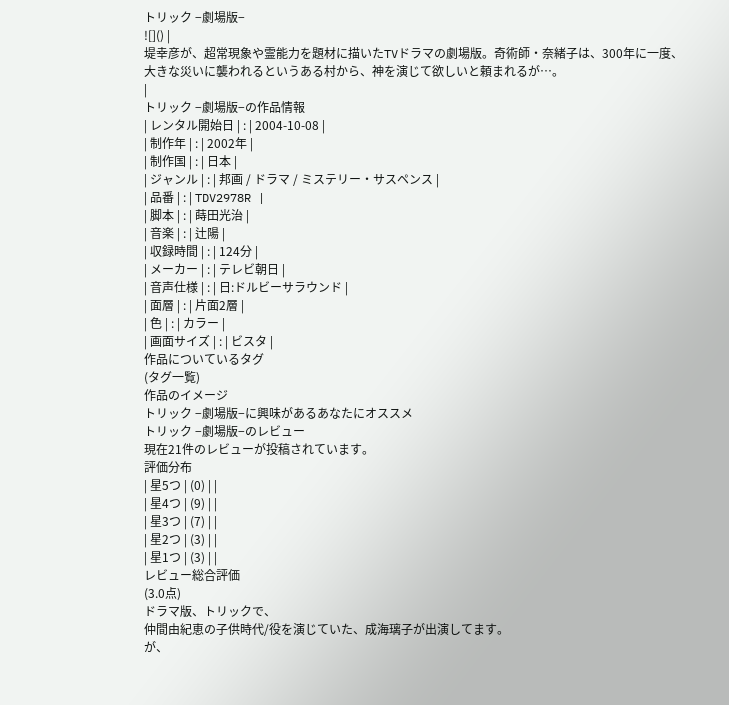トリック −劇場版−
![]() |
堤幸彦が、超常現象や霊能力を題材に描いたTVドラマの劇場版。奇術師・奈緒子は、300年に一度、大きな災いに襲われるというある村から、神を演じて欲しいと頼まれるが…。
|
トリック −劇場版−の作品情報
| レンタル開始日 | : | 2004-10-08 |
| 制作年 | : | 2002年 |
| 制作国 | : | 日本 |
| ジャンル | : | 邦画 / ドラマ / ミステリー・サスペンス |
| 品番 | : | TDV2978R |
| 脚本 | : | 蒔田光治 |
| 音楽 | : | 辻陽 |
| 収録時間 | : | 124分 |
| メーカー | : | テレビ朝日 |
| 音声仕様 | : | 日:ドルビーサラウンド |
| 面層 | : | 片面2層 |
| 色 | : | カラー |
| 画面サイズ | : | ビスタ |
作品についているタグ
(タグ一覧)
作品のイメージ
トリック −劇場版−に興味があるあなたにオススメ
トリック −劇場版−のレビュー
現在21件のレビューが投稿されています。
評価分布
| 星5つ | (0) | |
| 星4つ | (9) | |
| 星3つ | (7) | |
| 星2つ | (3) | |
| 星1つ | (3) | |
レビュー総合評価
(3.0点)
ドラマ版、トリックで、
仲間由紀恵の子供時代/役を演じていた、成海璃子が出演してます。
が、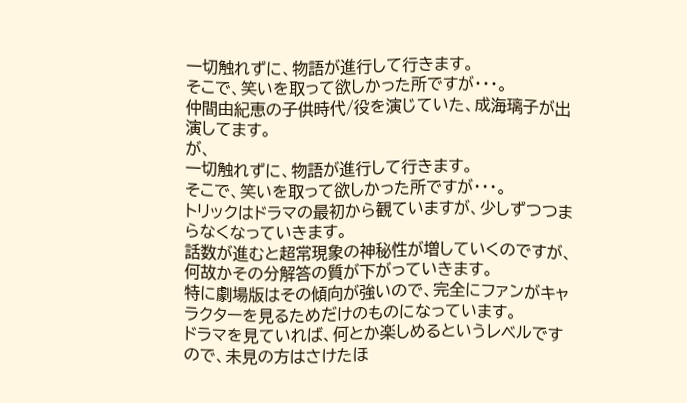一切触れずに、物語が進行して行きます。
そこで、笑いを取って欲しかった所ですが・・・。
仲間由紀恵の子供時代/役を演じていた、成海璃子が出演してます。
が、
一切触れずに、物語が進行して行きます。
そこで、笑いを取って欲しかった所ですが・・・。
トリックはドラマの最初から観ていますが、少しずつつまらなくなっていきます。
話数が進むと超常現象の神秘性が増していくのですが、何故かその分解答の質が下がっていきます。
特に劇場版はその傾向が強いので、完全にファンがキャラクターを見るためだけのものになっています。
ドラマを見ていれば、何とか楽しめるというレベルですので、未見の方はさけたほ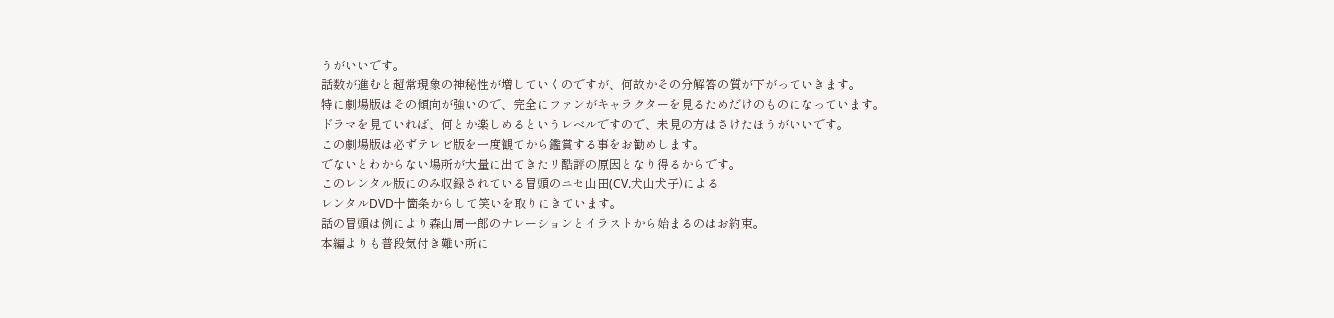うがいいです。
話数が進むと超常現象の神秘性が増していくのですが、何故かその分解答の質が下がっていきます。
特に劇場版はその傾向が強いので、完全にファンがキャラクターを見るためだけのものになっています。
ドラマを見ていれば、何とか楽しめるというレベルですので、未見の方はさけたほうがいいです。
この劇場版は必ずテレビ版を一度観てから鑑賞する事をお勧めします。
でないとわからない場所が大量に出てきたリ酷評の原因となり得るからです。
このレンタル版にのみ収録されている冒頭のニセ山田(CV.犬山犬子)による
レンタルDVD十箇条からして笑いを取りにきています。
話の冒頭は例により森山周一郎のナレーションとイラストから始まるのはお約束。
本編よりも普段気付き難い所に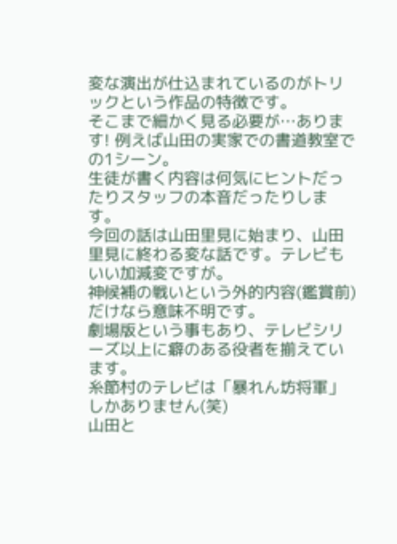変な演出が仕込まれているのがトリックという作品の特徴です。
そこまで細かく見る必要が…あります! 例えば山田の実家での書道教室での1シーン。
生徒が書く内容は何気にヒントだったりスタッフの本音だったりします。
今回の話は山田里見に始まり、山田里見に終わる変な話です。テレビもいい加減変ですが。
神候補の戦いという外的内容(鑑賞前)だけなら意味不明です。
劇場版という事もあり、テレビシリーズ以上に癖のある役者を揃えています。
糸節村のテレビは「暴れん坊将軍」しかありません(笑)
山田と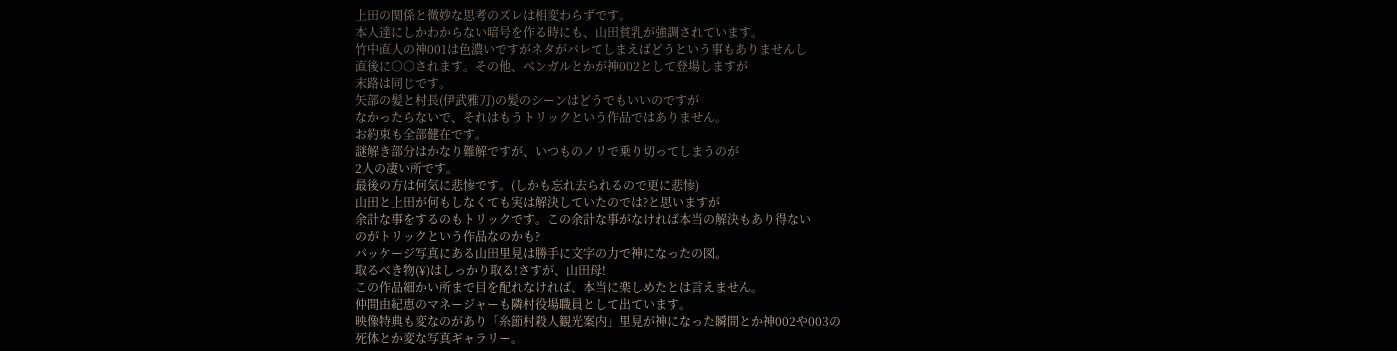上田の関係と微妙な思考のズレは相変わらずです。
本人達にしかわからない暗号を作る時にも、山田貧乳が強調されています。
竹中直人の神001は色濃いですがネタがバレてしまえばどうという事もありませんし
直後に○○されます。その他、ベンガルとかが神002として登場しますが
末路は同じです。
矢部の髪と村長(伊武雅刀)の髪のシーンはどうでもいいのですが
なかったらないで、それはもうトリックという作品ではありません。
お約束も全部健在です。
謎解き部分はかなり難解ですが、いつものノリで乗り切ってしまうのが
2人の凄い所です。
最後の方は何気に悲惨です。(しかも忘れ去られるので更に悲惨)
山田と上田が何もしなくても実は解決していたのでは?と思いますが
余計な事をするのもトリックです。この余計な事がなければ本当の解決もあり得ない
のがトリックという作品なのかも?
パッケージ写真にある山田里見は勝手に文字の力で神になったの図。
取るべき物(¥)はしっかり取る!さすが、山田母!
この作品細かい所まで目を配れなければ、本当に楽しめたとは言えません。
仲間由紀恵のマネージャーも隣村役場職員として出ています。
映像特典も変なのがあり「糸節村殺人観光案内」里見が神になった瞬間とか神002や003の
死体とか変な写真ギャラリー。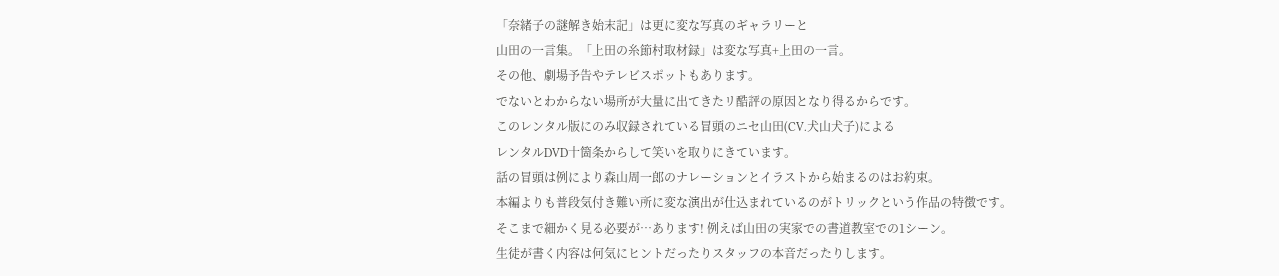「奈緒子の謎解き始末記」は更に変な写真のギャラリーと
山田の一言集。「上田の糸節村取材録」は変な写真+上田の一言。
その他、劇場予告やテレビスポットもあります。
でないとわからない場所が大量に出てきたリ酷評の原因となり得るからです。
このレンタル版にのみ収録されている冒頭のニセ山田(CV.犬山犬子)による
レンタルDVD十箇条からして笑いを取りにきています。
話の冒頭は例により森山周一郎のナレーションとイラストから始まるのはお約束。
本編よりも普段気付き難い所に変な演出が仕込まれているのがトリックという作品の特徴です。
そこまで細かく見る必要が…あります! 例えば山田の実家での書道教室での1シーン。
生徒が書く内容は何気にヒントだったりスタッフの本音だったりします。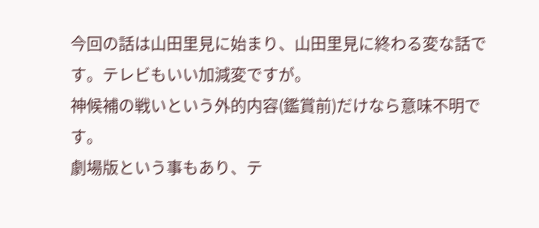今回の話は山田里見に始まり、山田里見に終わる変な話です。テレビもいい加減変ですが。
神候補の戦いという外的内容(鑑賞前)だけなら意味不明です。
劇場版という事もあり、テ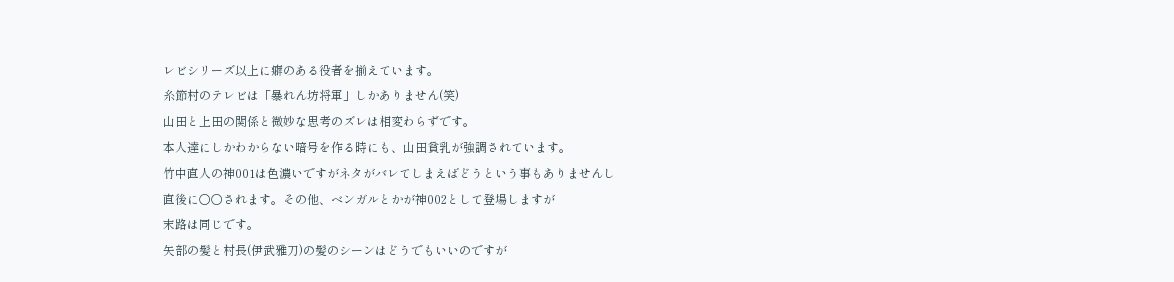レビシリーズ以上に癖のある役者を揃えています。
糸節村のテレビは「暴れん坊将軍」しかありません(笑)
山田と上田の関係と微妙な思考のズレは相変わらずです。
本人達にしかわからない暗号を作る時にも、山田貧乳が強調されています。
竹中直人の神001は色濃いですがネタがバレてしまえばどうという事もありませんし
直後に○○されます。その他、ベンガルとかが神002として登場しますが
末路は同じです。
矢部の髪と村長(伊武雅刀)の髪のシーンはどうでもいいのですが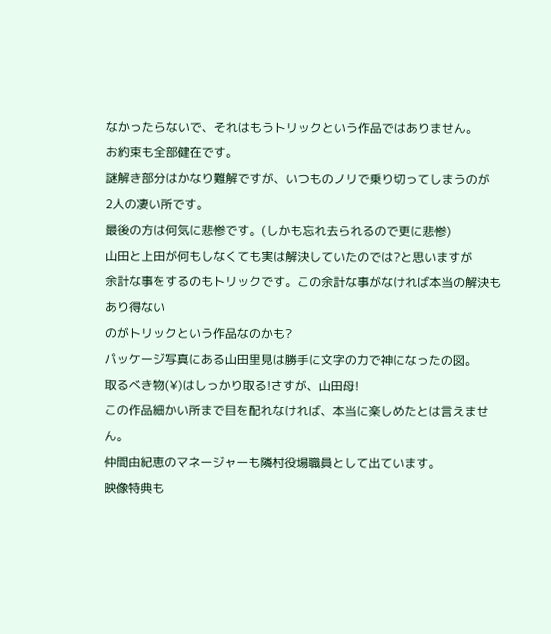なかったらないで、それはもうトリックという作品ではありません。
お約束も全部健在です。
謎解き部分はかなり難解ですが、いつものノリで乗り切ってしまうのが
2人の凄い所です。
最後の方は何気に悲惨です。(しかも忘れ去られるので更に悲惨)
山田と上田が何もしなくても実は解決していたのでは?と思いますが
余計な事をするのもトリックです。この余計な事がなければ本当の解決もあり得ない
のがトリックという作品なのかも?
パッケージ写真にある山田里見は勝手に文字の力で神になったの図。
取るべき物(¥)はしっかり取る!さすが、山田母!
この作品細かい所まで目を配れなければ、本当に楽しめたとは言えません。
仲間由紀恵のマネージャーも隣村役場職員として出ています。
映像特典も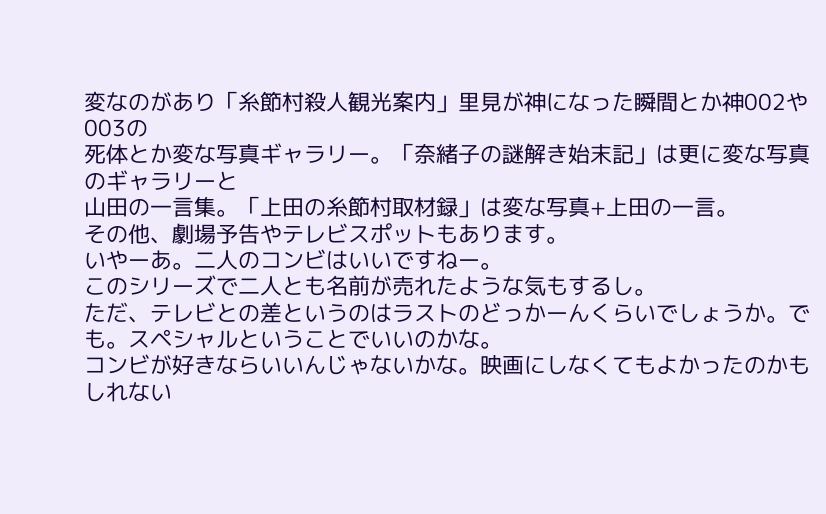変なのがあり「糸節村殺人観光案内」里見が神になった瞬間とか神002や003の
死体とか変な写真ギャラリー。「奈緒子の謎解き始末記」は更に変な写真のギャラリーと
山田の一言集。「上田の糸節村取材録」は変な写真+上田の一言。
その他、劇場予告やテレビスポットもあります。
いやーあ。二人のコンビはいいですねー。
このシリーズで二人とも名前が売れたような気もするし。
ただ、テレビとの差というのはラストのどっかーんくらいでしょうか。でも。スペシャルということでいいのかな。
コンビが好きならいいんじゃないかな。映画にしなくてもよかったのかもしれない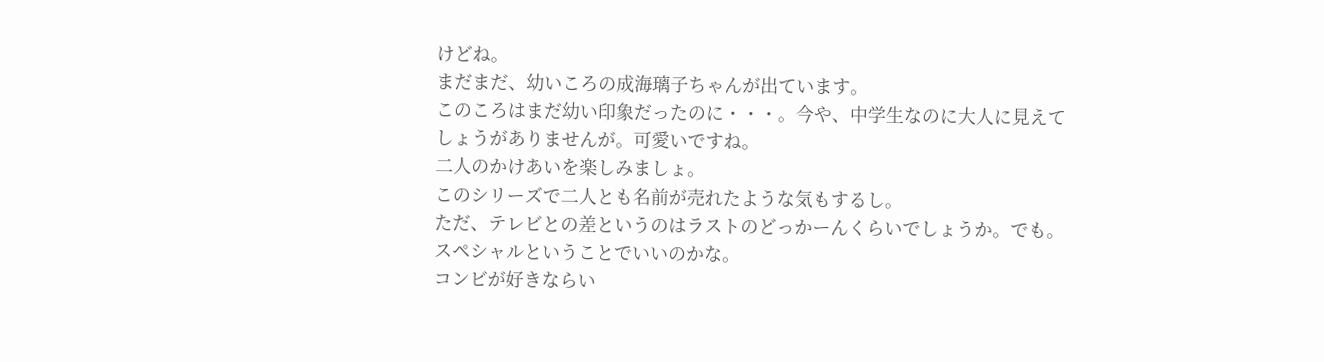けどね。
まだまだ、幼いころの成海璃子ちゃんが出ています。
このころはまだ幼い印象だったのに・・・。今や、中学生なのに大人に見えてしょうがありませんが。可愛いですね。
二人のかけあいを楽しみましょ。
このシリーズで二人とも名前が売れたような気もするし。
ただ、テレビとの差というのはラストのどっかーんくらいでしょうか。でも。スペシャルということでいいのかな。
コンビが好きならい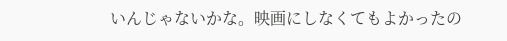いんじゃないかな。映画にしなくてもよかったの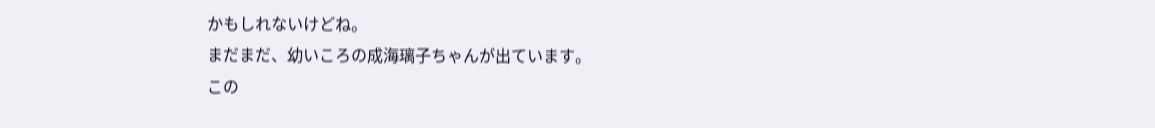かもしれないけどね。
まだまだ、幼いころの成海璃子ちゃんが出ています。
この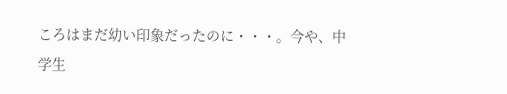ころはまだ幼い印象だったのに・・・。今や、中学生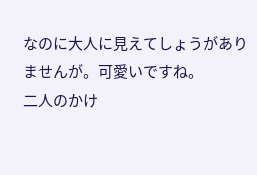なのに大人に見えてしょうがありませんが。可愛いですね。
二人のかけ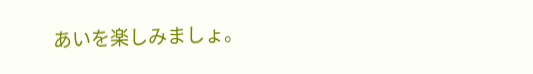あいを楽しみましょ。